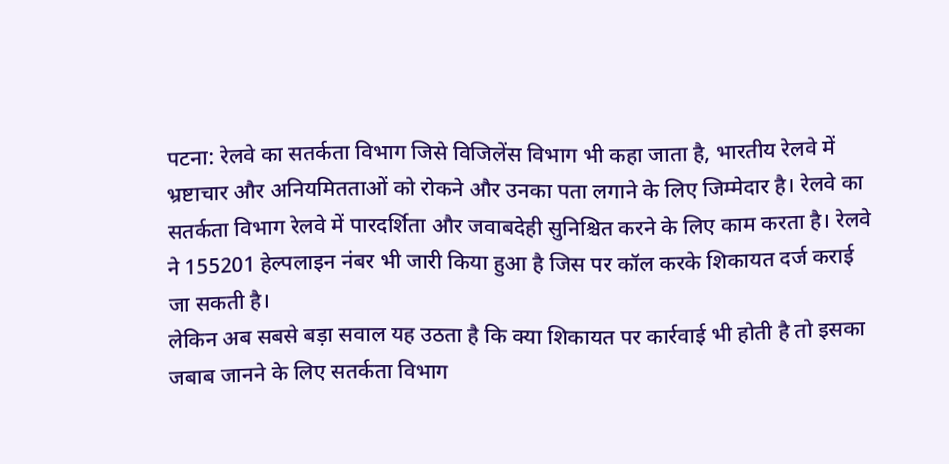पटना: रेलवे का सतर्कता विभाग जिसे विजिलेंस विभाग भी कहा जाता है, भारतीय रेलवे में भ्रष्टाचार और अनियमितताओं को रोकने और उनका पता लगाने के लिए जिम्मेदार है। रेलवे का सतर्कता विभाग रेलवे में पारदर्शिता और जवाबदेही सुनिश्चित करने के लिए काम करता है। रेलवे ने 155201 हेल्पलाइन नंबर भी जारी किया हुआ है जिस पर कॉल करके शिकायत दर्ज कराई जा सकती है।
लेकिन अब सबसे बड़ा सवाल यह उठता है कि क्या शिकायत पर कार्रवाई भी होती है तो इसका जबाब जानने के लिए सतर्कता विभाग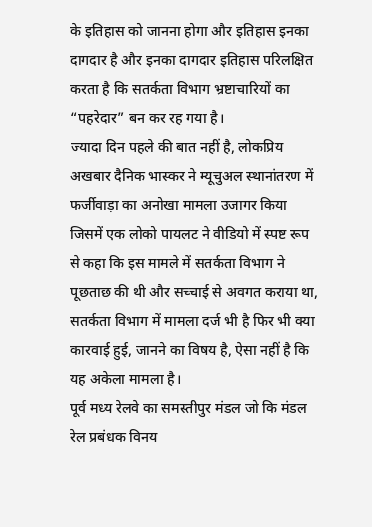के इतिहास को जानना होगा और इतिहास इनका दागदार है और इनका दागदार इतिहास परिलक्षित करता है कि सतर्कता विभाग भ्रष्टाचारियों का “पहरेदार” बन कर रह गया है।
ज्यादा दिन पहले की बात नहीं है, लोकप्रिय अखबार दैनिक भास्कर ने म्यूचुअल स्थानांतरण में फर्जीवाड़ा का अनोखा मामला उजागर किया जिसमें एक लोको पायलट ने वीडियो में स्पष्ट रूप से कहा कि इस मामले में सतर्कता विभाग ने पूछताछ की थी और सच्चाई से अवगत कराया था, सतर्कता विभाग में मामला दर्ज भी है फिर भी क्या कारवाई हुई, जानने का विषय है, ऐसा नहीं है कि यह अकेला मामला है।
पूर्व मध्य रेलवे का समस्तीपुर मंडल जो कि मंडल रेल प्रबंधक विनय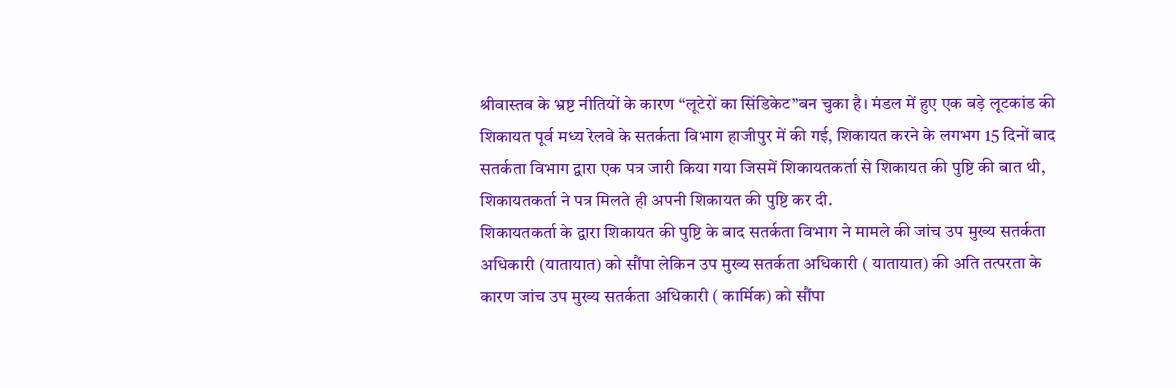श्रीवास्तव के भ्रष्ट नीतियों के कारण “लूटेरों का सिंडिकेट”बन चुका है। मंडल में हुए एक बड़े लूटकांड की शिकायत पूर्व मध्य रेलवे के सतर्कता विभाग हाजीपुर में की गई, शिकायत करने के लगभग 15 दिनों बाद सतर्कता विभाग द्वारा एक पत्र जारी किया गया जिसमें शिकायतकर्ता से शिकायत की पुष्टि की बात थी, शिकायतकर्ता ने पत्र मिलते ही अपनी शिकायत की पुष्टि कर दी.
शिकायतकर्ता के द्वारा शिकायत की पुष्टि के बाद सतर्कता विभाग ने मामले की जांच उप मुख्य सतर्कता अधिकारी (यातायात) को सौंपा लेकिन उप मुख्य सतर्कता अधिकारी ( यातायात) की अति तत्परता के कारण जांच उप मुख्य सतर्कता अधिकारी ( कार्मिक) को सौंपा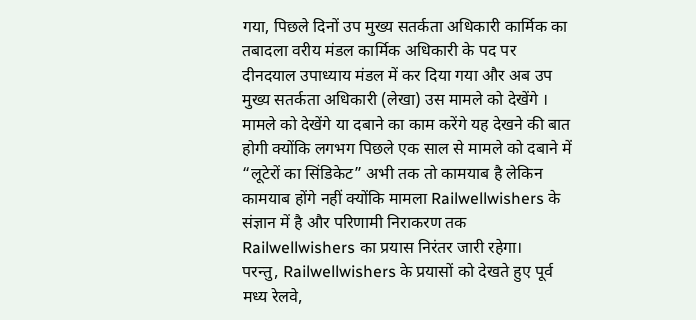गया, पिछले दिनों उप मुख्य सतर्कता अधिकारी कार्मिक का तबादला वरीय मंडल कार्मिक अधिकारी के पद पर दीनदयाल उपाध्याय मंडल में कर दिया गया और अब उप मुख्य सतर्कता अधिकारी (लेखा) उस मामले को देखेंगे ।
मामले को देखेंगे या दबाने का काम करेंगे यह देखने की बात होगी क्योंकि लगभग पिछले एक साल से मामले को दबाने में “लूटेरों का सिंडिकेट” अभी तक तो कामयाब है लेकिन कामयाब होंगे नहीं क्योंकि मामला Railwellwishers के संज्ञान में है और परिणामी निराकरण तक Railwellwishers का प्रयास निरंतर जारी रहेगा।
परन्तु, Railwellwishers के प्रयासों को देखते हुए पूर्व मध्य रेलवे,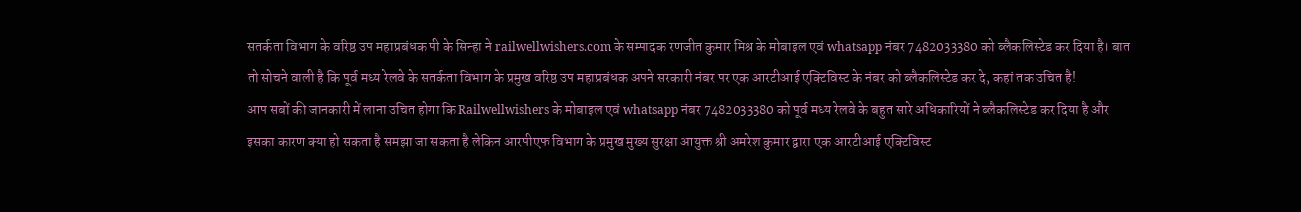सतर्कता विभाग के वरिष्ठ उप महाप्रबंधक पी के सिन्हा ने railwellwishers.com के सम्पादक रणजीत कुमार मिश्र के मोबाइल एवं whatsapp नंबर 7482033380 को ब्लैकलिस्टेड कर दिया है। बात तो सोचने वाली है कि पूर्व मध्य रेलवे के सतर्कता विभाग के प्रमुख वरिष्ठ उप महाप्रबंधक अपने सरकारी नंबर पर एक आरटीआई एक्टिविस्ट के नंबर को ब्लैकलिस्टेड कर दे, कहां तक उचित है!
आप सबों की जानकारी में लाना उचित होगा कि Railwellwishers के मोबाइल एवं whatsapp नंबर 7482033380 को पूर्व मध्य रेलवे के बहुत सारे अधिकारियों ने ब्लैकलिस्टेड कर दिया है और इसका कारण क्या हो सकता है समझा जा सकता है लेकिन आरपीएफ विभाग के प्रमुख मुख्य सुरक्षा आयुक्त श्री अमरेश कुमार द्वारा एक आरटीआई एक्टिविस्ट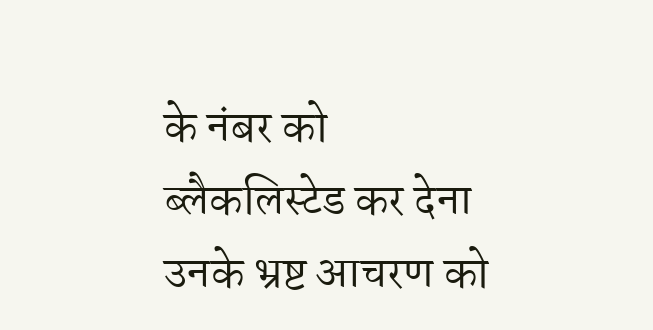के नंबर को ब्लैकलिस्टेड कर देना उनके भ्रष्ट आचरण को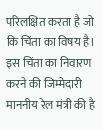परिलक्षित करता है जो कि चिंता का विषय है।
इस चिंता का निवारण करने की जिम्मेदारी माननीय रेल मंत्री की है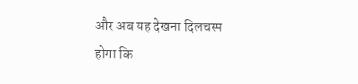और अब यह देखना दिलचस्प होगा कि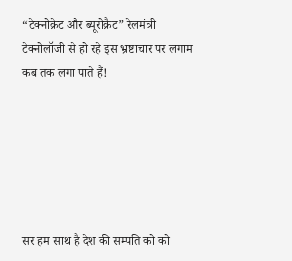“टेक्नोक्रेट और ब्यूरोक्रैट” रेलमंत्री टेक्नोलॉजी से हो रहे इस भ्रष्टाचार पर लगाम कब तक लगा पाते हैं!






सर हम साथ है देश की सम्पति को को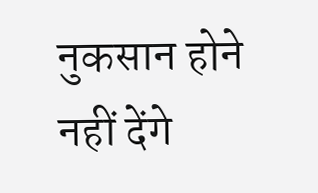नुकसान होने नहीं देंगे